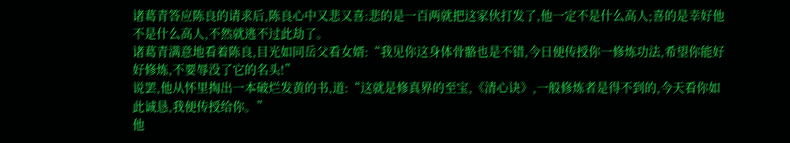诸葛青答应陈良的请求后,陈良心中又悲又喜:悲的是一百两就把这家伙打发了,他一定不是什么高人;喜的是幸好他不是什么高人,不然就逃不过此劫了。
诸葛青满意地看着陈良,目光如同岳父看女婿:“我见你这身体骨骼也是不错,今日便传授你一修炼功法,希望你能好好修炼,不要辱没了它的名头!”
说罢,他从怀里掏出一本破烂发黄的书,道:“这就是修真界的至宝,《清心诀》,一般修炼者是得不到的,今天看你如此诚恳,我便传授给你。”
他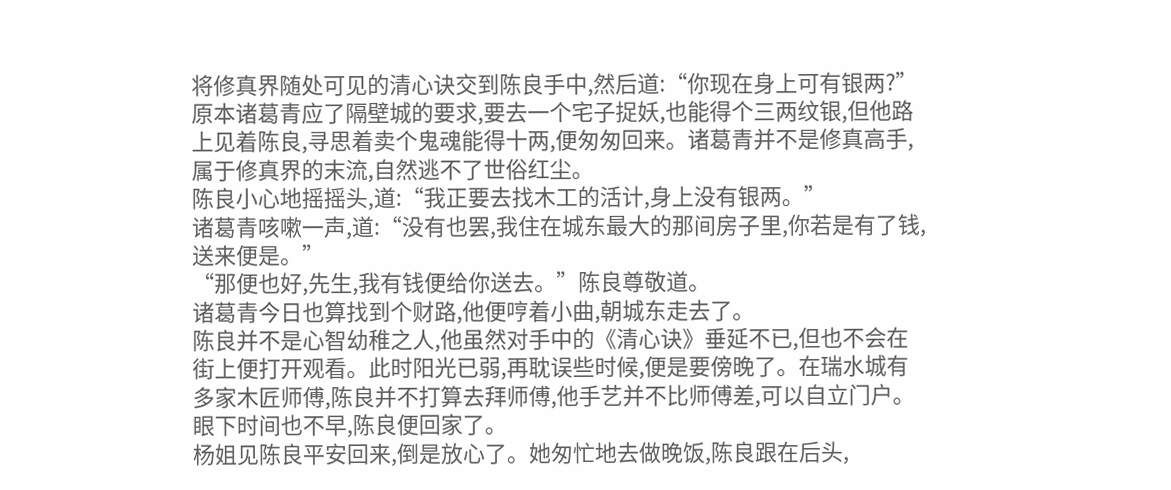将修真界随处可见的清心诀交到陈良手中,然后道:“你现在身上可有银两?”
原本诸葛青应了隔壁城的要求,要去一个宅子捉妖,也能得个三两纹银,但他路上见着陈良,寻思着卖个鬼魂能得十两,便匆匆回来。诸葛青并不是修真高手,属于修真界的末流,自然逃不了世俗红尘。
陈良小心地摇摇头,道:“我正要去找木工的活计,身上没有银两。”
诸葛青咳嗽一声,道:“没有也罢,我住在城东最大的那间房子里,你若是有了钱,送来便是。”
“那便也好,先生,我有钱便给你送去。”陈良尊敬道。
诸葛青今日也算找到个财路,他便哼着小曲,朝城东走去了。
陈良并不是心智幼稚之人,他虽然对手中的《清心诀》垂延不已,但也不会在街上便打开观看。此时阳光已弱,再耽误些时候,便是要傍晚了。在瑞水城有多家木匠师傅,陈良并不打算去拜师傅,他手艺并不比师傅差,可以自立门户。
眼下时间也不早,陈良便回家了。
杨姐见陈良平安回来,倒是放心了。她匆忙地去做晚饭,陈良跟在后头,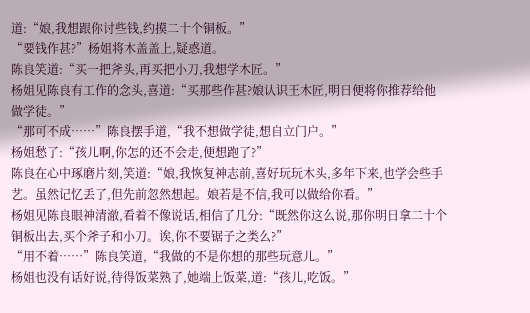道:“娘,我想跟你讨些钱,约摸二十个铜板。”
“要钱作甚?”杨姐将木盖盖上,疑惑道。
陈良笑道:“买一把斧头,再买把小刀,我想学木匠。”
杨姐见陈良有工作的念头,喜道:“买那些作甚?娘认识王木匠,明日便将你推荐给他做学徒。”
“那可不成……”陈良摆手道,“我不想做学徒,想自立门户。”
杨姐愁了:“孩儿啊,你怎的还不会走,便想跑了?”
陈良在心中琢磨片刻,笑道:“娘,我恢复神志前,喜好玩玩木头,多年下来,也学会些手艺。虽然记忆丢了,但先前忽然想起。娘若是不信,我可以做给你看。”
杨姐见陈良眼神清澈,看着不像说话,相信了几分:“既然你这么说,那你明日拿二十个铜板出去,买个斧子和小刀。诶,你不要锯子之类么?”
“用不着……”陈良笑道,“我做的不是你想的那些玩意儿。”
杨姐也没有话好说,待得饭菜熟了,她端上饭菜,道:“孩儿,吃饭。”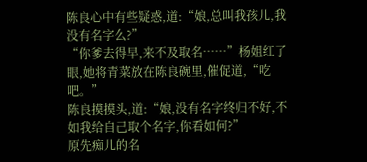陈良心中有些疑惑,道:“娘,总叫我孩儿,我没有名字么?”
“你爹去得早,来不及取名……”杨姐红了眼,她将青菜放在陈良碗里,催促道,“吃吧。”
陈良摸摸头,道:“娘,没有名字终归不好,不如我给自己取个名字,你看如何?”
原先痴儿的名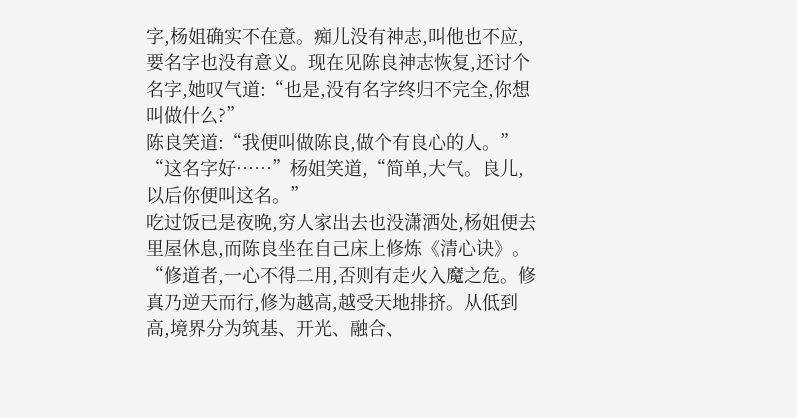字,杨姐确实不在意。痴儿没有神志,叫他也不应,要名字也没有意义。现在见陈良神志恢复,还讨个名字,她叹气道:“也是,没有名字终归不完全,你想叫做什么?”
陈良笑道:“我便叫做陈良,做个有良心的人。”
“这名字好……”杨姐笑道,“简单,大气。良儿,以后你便叫这名。”
吃过饭已是夜晚,穷人家出去也没潇洒处,杨姐便去里屋休息,而陈良坐在自己床上修炼《清心诀》。
“修道者,一心不得二用,否则有走火入魔之危。修真乃逆天而行,修为越高,越受天地排挤。从低到高,境界分为筑基、开光、融合、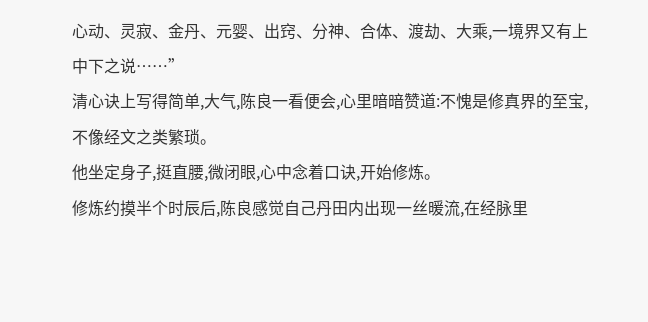心动、灵寂、金丹、元婴、出窍、分神、合体、渡劫、大乘,一境界又有上中下之说……”
清心诀上写得简单,大气,陈良一看便会,心里暗暗赞道:不愧是修真界的至宝,不像经文之类繁琐。
他坐定身子,挺直腰,微闭眼,心中念着口诀,开始修炼。
修炼约摸半个时辰后,陈良感觉自己丹田内出现一丝暖流,在经脉里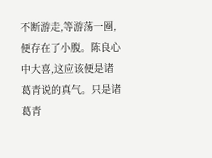不断游走,等游荡一圈,便存在了小腹。陈良心中大喜,这应该便是诸葛青说的真气。只是诸葛青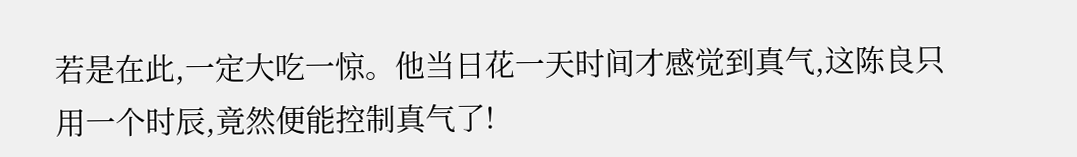若是在此,一定大吃一惊。他当日花一天时间才感觉到真气,这陈良只用一个时辰,竟然便能控制真气了!